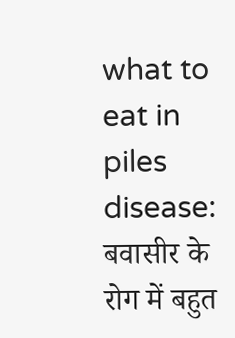what to eat in piles disease: बवासीर के रोग में बहुत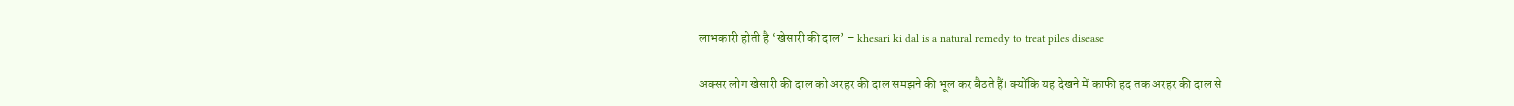लाभकारी होती है ‘खेसारी की दाल’ – khesari ki dal is a natural remedy to treat piles disease

अक्सर लोग खेसारी की दाल को अरहर की दाल समझने की भूल कर बैठते हैं। क्योंकि यह देखने में काफी हद तक अरहर की दाल से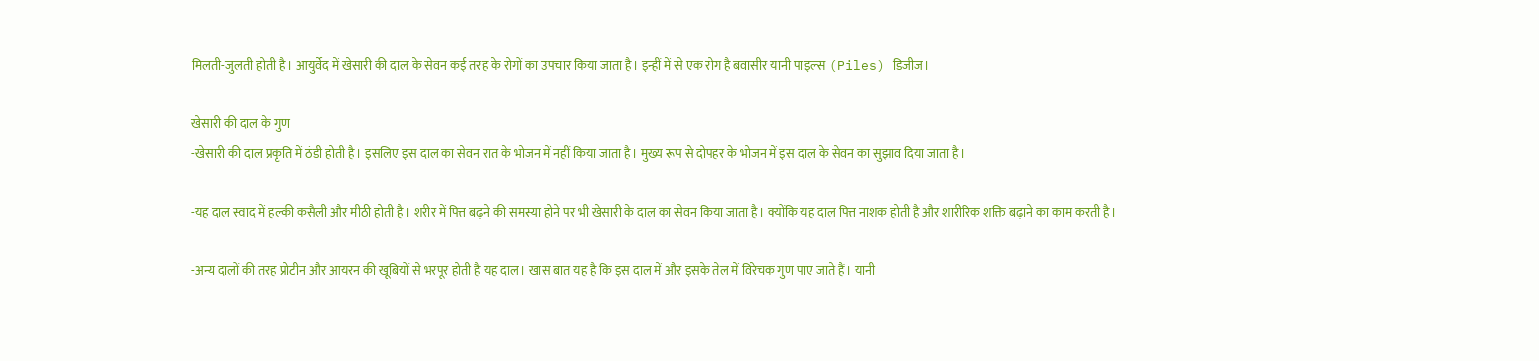मिलती-जुलती होती है। आयुर्वेद में खेसारी की दाल के सेवन कई तरह के रोगों का उपचार किया जाता है। इन्हीं में से एक रोग है बवासीर यानी पाइल्स (Piles) डिजीज।

खेसारी की दाल के गुण
-खेसारी की दाल प्रकृति में ठंडी होती है। इसलिए इस दाल का सेवन रात के भोजन में नहीं किया जाता है। मुख्य रूप से दोपहर के भोजन में इस दाल के सेवन का सुझाव दिया जाता है।

-यह दाल स्वाद में हल्की कसैली और मीठी होती है। शरीर में पित्त बढ़ने की समस्या होने पर भी खेसारी के दाल का सेवन किया जाता है। क्योंकि यह दाल पित्त नाशक होती है और शारीरिक शक्ति बढ़ाने का काम करती है।

-अन्य दालों की तरह प्रोटीन और आयरन की खूबियों से भरपूर होती है यह दाल। खास बात यह है कि इस दाल में और इसके तेल में विरेचक गुण पाए जाते हैं। यानी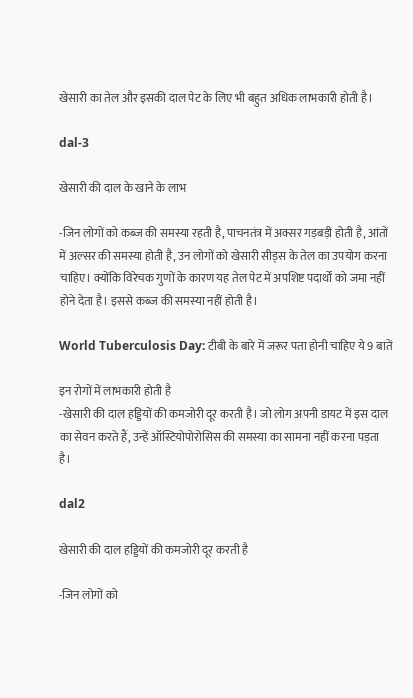खेसारी का तेल और इसकी दाल पेट के लिए भी बहुत अधिक लाभकारी होती है।

dal-3

खेसारी की दाल के खाने के लाभ

-जिन लोगों को कब्ज की समस्या रहती है, पाचनतंत्र में अक्सर गड़बड़ी होती है, आंतों में अल्सर की समस्या होती है, उन लोगों को खेसारी सीड्स के तेल का उपयोग करना चाहिए। क्योंकि विरेचक गुणों के कारण यह तेल पेट में अपशिष्ट पदार्थों को जमा नहीं होने देता है। इससे कब्ज की समस्या नहीं होती है।

World Tuberculosis Day: टीबी के बारे में जरूर पता होनी चाहिए ये 9 बातें

इन रोगों में लाभकारी होती है
-खेसारी की दाल हड्डियों की कमजोरी दूर करती है। जो लोग अपनी डायट में इस दाल का सेवन करते हैं, उन्हें ऑस्टियोपोरोसिस की समस्या का सामना नहीं करना पड़ता है।

dal2

खेसारी की दाल हड्डियों की कमजोरी दूर करती है

-जिन लोगों को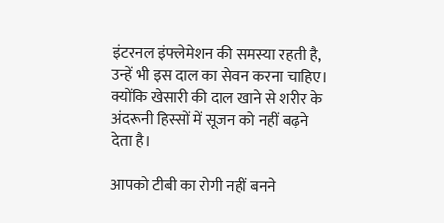इंटरनल इंफ्लेमेशन की समस्या रहती है, उन्हें भी इस दाल का सेवन करना चाहिए। क्योंकि खेसारी की दाल खाने से शरीर के अंदरूनी हिस्सों में सूजन को नहीं बढ़ने देता है।

आपको टीबी का रोगी नहीं बनने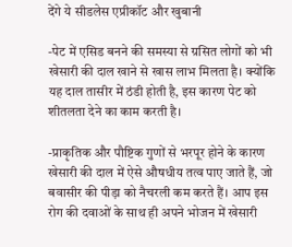देंगे ये सीडलेस एप्रीकॉट और खुबानी

-पेट में एसिड बनने की समस्या से ग्रसित लोगों को भी खेसारी की दाल खाने से खास लाभ मिलता है। क्योंकि यह दाल तासीर में ठंडी होती है, इस कारण पेट को शीतलता देने का काम करती है।

-प्राकृतिक और पौष्टिक गुणों से भरपूर होने के कारण खेसारी की दाल में ऐसे औषधीय तत्व पाए जाते हैं, जो बवासीर की पीड़ा को नैचरली कम करते हैं। आप इस रोग की दवाओं के साथ ही अपने भोजन में खेसारी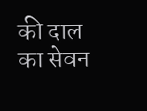की दाल का सेवन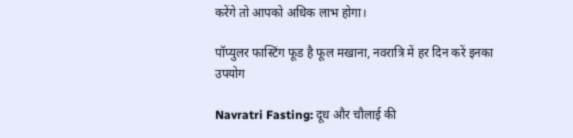करेंगे तो आपको अधिक लाभ होगा।

पॉप्युलर फास्टिंग फूड है फूल मखाना, नवरात्रि में हर दिन करें इनका उपयोग

Navratri Fasting: दूध और चौलाई की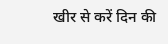खीर से करें दिन की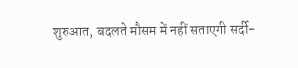शुरुआत, बदलते मौसम में नहीं सताएगी सर्दी-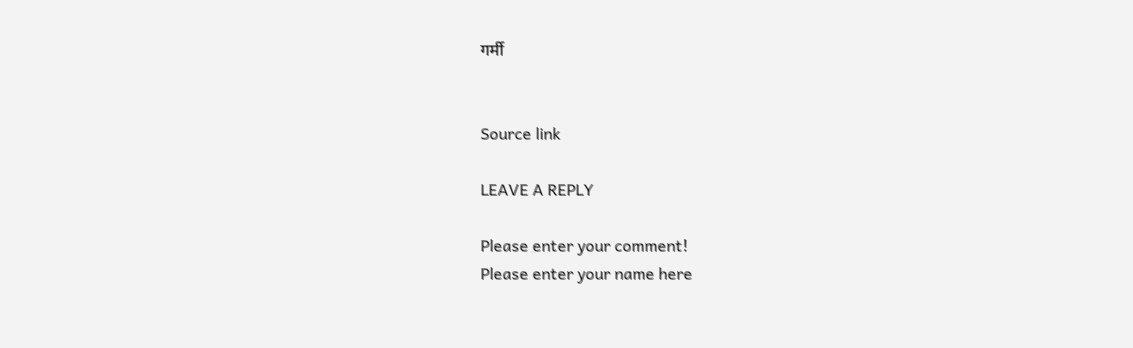गर्मी


Source link

LEAVE A REPLY

Please enter your comment!
Please enter your name here